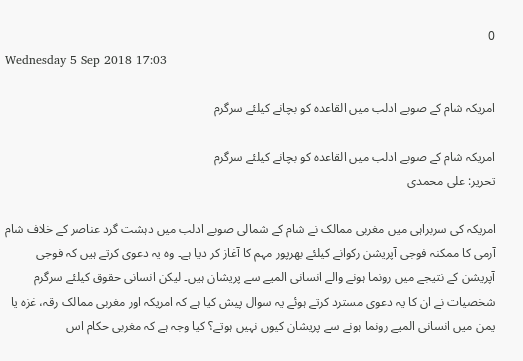0
Wednesday 5 Sep 2018 17:03

امریکہ شام کے صوبے ادلب میں القاعدہ کو بچانے کیلئے سرگرم

امریکہ شام کے صوبے ادلب میں القاعدہ کو بچانے کیلئے سرگرم
تحریر: علی محمدی

امریکہ کی سربراہی میں مغربی ممالک نے شام کے شمالی صوبے ادلب میں دہشت گرد عناصر کے خلاف شام آرمی کا ممکنہ فوجی آپریشن رکوانے کیلئے بھرپور مہم کا آغاز کر دیا ہے۔ وہ یہ دعوی کرتے ہیں کہ فوجی آپریشن کے نتیجے میں رونما ہونے والے انسانی المیے سے پریشان ہیں۔ لیکن انسانی حقوق کیلئے سرگرم شخصیات نے ان کا یہ دعوی مسترد کرتے ہوئے یہ سوال پیش کیا ہے کہ امریکہ اور مغربی ممالک رقہ، غزہ یا یمن میں انسانی المیے رونما ہونے سے پریشان کیوں نہیں ہوتے؟ کیا وجہ ہے کہ مغربی حکام اس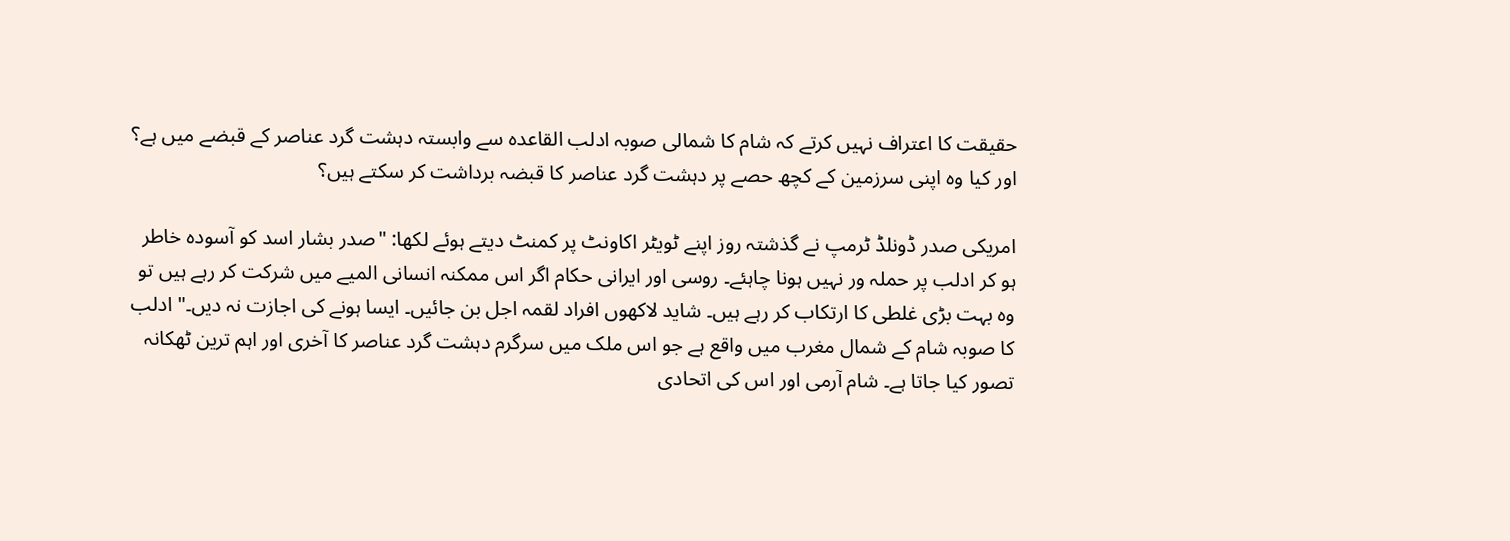حقیقت کا اعتراف نہیں کرتے کہ شام کا شمالی صوبہ ادلب القاعدہ سے وابستہ دہشت گرد عناصر کے قبضے میں ہے؟ اور کیا وہ اپنی سرزمین کے کچھ حصے پر دہشت گرد عناصر کا قبضہ برداشت کر سکتے ہیں؟

امریکی صدر ڈونلڈ ٹرمپ نے گذشتہ روز اپنے ٹویٹر اکاونٹ پر کمنٹ دیتے ہوئے لکھا: "صدر بشار اسد کو آسودہ خاطر ہو کر ادلب پر حملہ ور نہیں ہونا چاہئے۔ روسی اور ایرانی حکام اگر اس ممکنہ انسانی المیے میں شرکت کر رہے ہیں تو وہ بہت بڑی غلطی کا ارتکاب کر رہے ہیں۔ شاید لاکھوں افراد لقمہ اجل بن جائیں۔ ایسا ہونے کی اجازت نہ دیں۔" ادلب کا صوبہ شام کے شمال مغرب میں واقع ہے جو اس ملک میں سرگرم دہشت گرد عناصر کا آخری اور اہم ترین ٹھکانہ تصور کیا جاتا ہے۔ شام آرمی اور اس کی اتحادی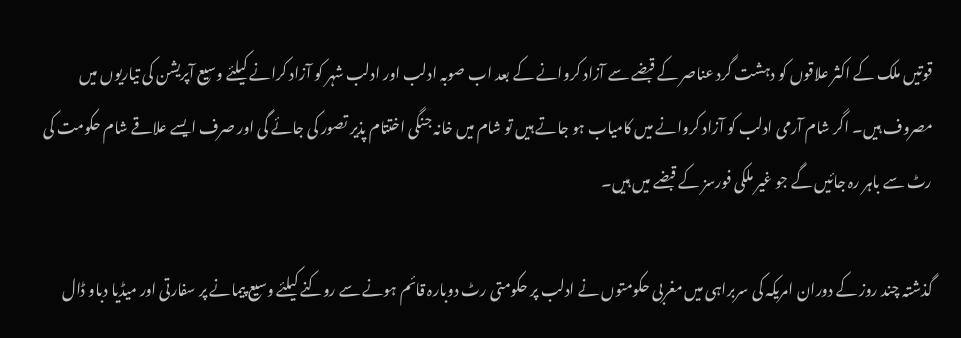قوتیں ملک کے اکثر علاقوں کو دہشت گرد عناصر کے قبضے سے آزاد کروانے کے بعد اب صوبہ ادلب اور ادلب شہر کو آزاد کرانے کیلئے وسیع آپریشن کی تیاریوں میں مصروف ہیں۔ اگر شام آرمی ادلب کو آزاد کروانے میں کامیاب ہو جاتے ہیں تو شام میں خانہ جنگی اختتام پذیر تصور کی جائے گی اور صرف ایسے علاقے شام حکومت کی رٹ سے باہر رہ جائیں گے جو غیر ملکی فورسز کے قبضے میں ہیں۔

گذشتہ چند روز کے دوران امریکہ کی سربراہی میں مغربی حکومتوں نے ادلب پر حکومتی رٹ دوبارہ قائم ہونے سے روکنے کیلئے وسیع پیمانے پر سفارتی اور میڈیا دباو ڈال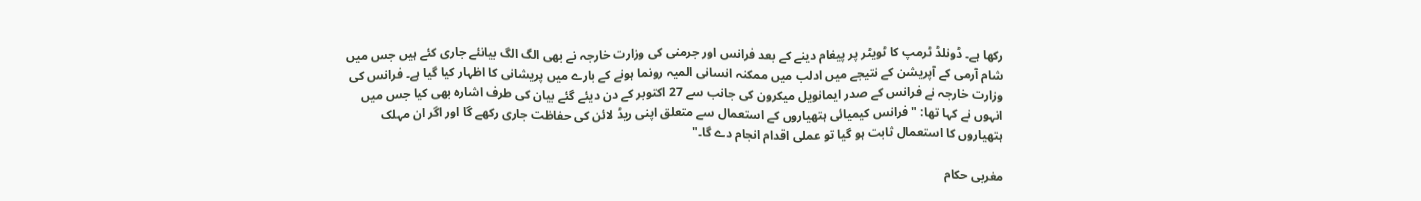رکھا ہے۔ ڈونلڈ ٹرمپ کا ٹویٹر پر پیغام دینے کے بعد فرانس اور جرمنی کی وزارت خارجہ نے بھی الگ الگ بیانئے جاری کئے ہیں جس میں شام آرمی کے آپریشن کے نتیجے میں ادلب میں ممکنہ انسانی المیہ رونما ہونے کے بارے میں پریشانی کا اظہار کیا گیا ہے۔ فرانس کی وزارت خارجہ نے فرانس کے صدر ایمانویل میکرون کی جانب سے 27 اکتوبر کے دن دیئے گئے بیان کی طرف اشارہ بھی کیا جس میں انہوں نے کہا تھا: "فرانس کیمیائی ہتھیاروں کے استعمال سے متعلق اپنی ریڈ لائن کی حفاظت جاری رکھے گا اور اگر ان مہلک ہتھیاروں کا استعمال ثابت ہو گیا تو عملی اقدام انجام دے گا۔"

مغربی حکام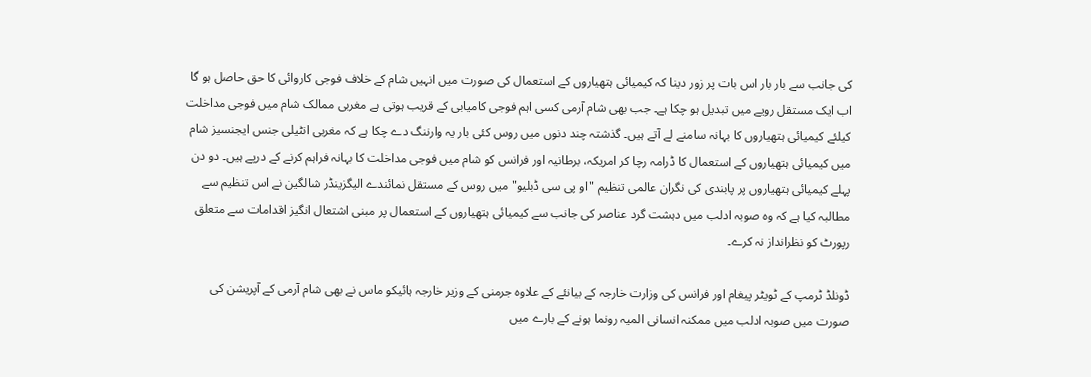کی جانب سے بار بار اس بات پر زور دینا کہ کیمیائی ہتھیاروں کے استعمال کی صورت میں انہیں شام کے خلاف فوجی کاروائی کا حق حاصل ہو گا اب ایک مستقل رویے میں تبدیل ہو چکا ہے۔ جب بھی شام آرمی کسی اہم فوجی کامیابی کے قریب ہوتی ہے مغربی ممالک شام میں فوجی مداخلت کیلئے کیمیائی ہتھیاروں کا بہانہ سامنے لے آتے ہیں۔ گذشتہ چند دنوں میں روس کئی بار یہ وارننگ دے چکا ہے کہ مغربی انٹیلی جنس ایجنسیز شام میں کیمیائی ہتھیاروں کے استعمال کا ڈرامہ رچا کر امریکہ، برطانیہ اور فرانس کو شام میں فوجی مداخلت کا بہانہ فراہم کرنے کے درپے ہیں۔ دو دن پہلے کیمیائی ہتھیاروں پر پابندی کی نگران عالمی تنظیم "او پی سی ڈبلیو" میں روس کے مستقل نمائندے الیگزینڈر شالگین نے اس تنظیم سے مطالبہ کیا ہے کہ وہ صوبہ ادلب میں دہشت گرد عناصر کی جانب سے کیمیائی ہتھیاروں کے استعمال پر مبنی اشتعال انگیز اقدامات سے متعلق رپورٹ کو نظرانداز نہ کرے۔

ڈونلڈ ٹرمپ کے ٹویٹر پیغام اور فرانس کی وزارت خارجہ کے بیانئے کے علاوہ جرمنی کے وزیر خارجہ ہائیکو ماس نے بھی شام آرمی کے آپریشن کی صورت میں صوبہ ادلب میں ممکنہ انسانی المیہ رونما ہونے کے بارے میں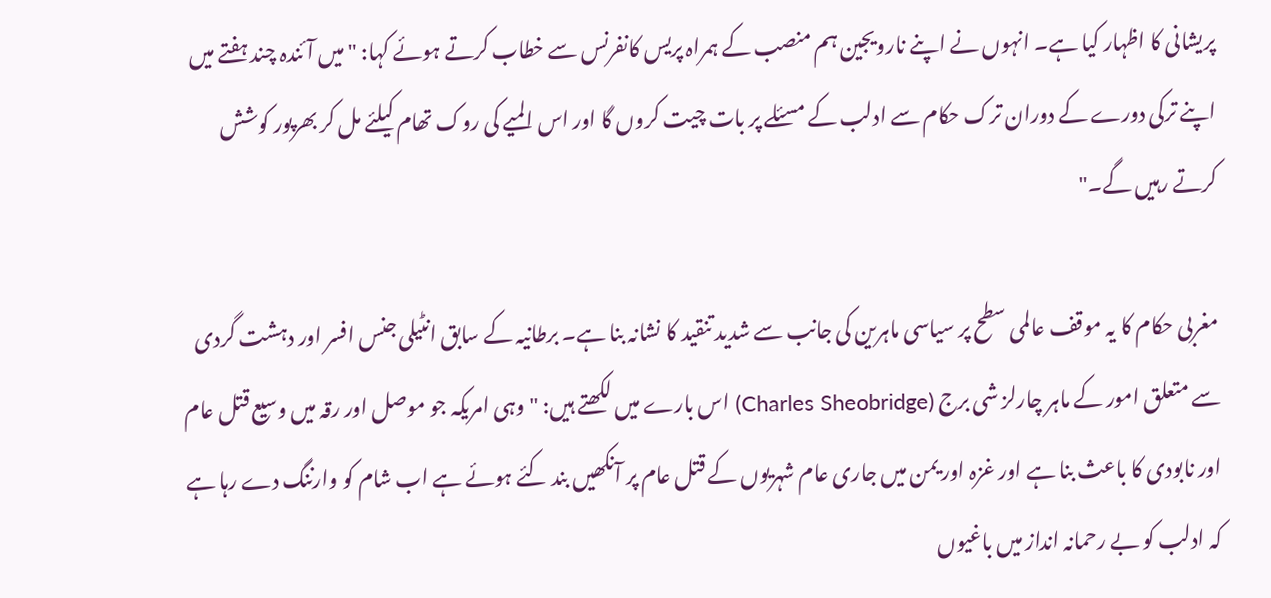پریشانی کا اظہار کیا ہے۔ انہوں نے اپنے نارویجین ہم منصب کے ہمراہ پریس کانفرنس سے خطاب کرتے ہوئے کہا: "میں آئندہ چند ہفتے میں اپنے ترکی دورے کے دوران ترک حکام سے ادلب کے مسئلے پر بات چیت کروں گا اور اس المیے کی روک تھام کیلئے مل کر بھرپور کوشش کرتے رہیں گے۔"

مغربی حکام کا یہ موقف عالمی سطح پر سیاسی ماہرین کی جانب سے شدید تنقید کا نشانہ بنا ہے۔ برطانیہ کے سابق انٹیلی جنس افسر اور دہشت گردی سے متعلق امور کے ماہر چارلز شی برج (Charles Sheobridge) اس بارے میں لکھتے ہیں: "وہی امریکہ جو موصل اور رقہ میں وسیع قتل عام اور نابودی کا باعث بنا ہے اور غزہ اور یمن میں جاری عام شہریوں کے قتل عام پر آنکھیں بند کئے ہوئے ہے اب شام کو وارننگ دے رہا ہے کہ ادلب کو بے رحمانہ انداز میں باغیوں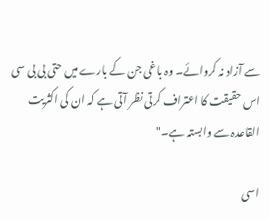سے آزاد نہ کروائے۔ وہ باغی جن کے بارے میں حتی بی بی سی اس حقیقت کا اعتراف کرتی نظر آتی ہے کہ ان کی اکثریت القاعدہ سے وابستہ ہے۔"

اسی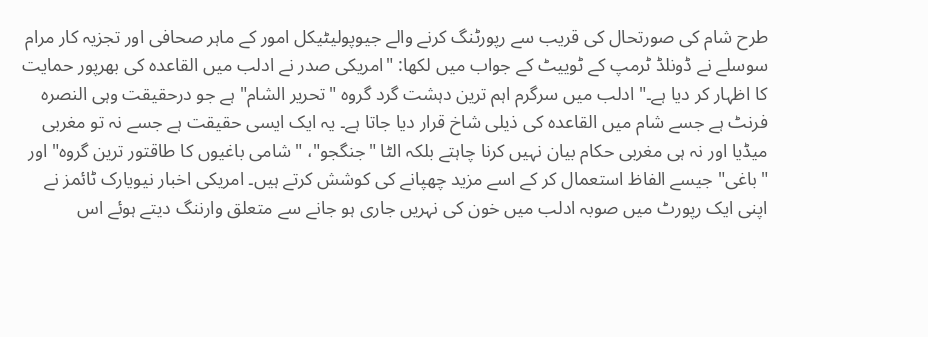طرح شام کی صورتحال کی قریب سے رپورٹنگ کرنے والے جیوپولیٹیکل امور کے ماہر صحافی اور تجزیہ کار مرام سوسلے نے ڈونلڈ ٹرمپ کے ٹوییٹ کے جواب میں لکھا: "امریکی صدر نے ادلب میں القاعدہ کی بھرپور حمایت کا اظہار کر دیا ہے۔" ادلب میں سرگرم اہم ترین دہشت گرد گروہ "تحریر الشام" ہے جو درحقیقت وہی النصرہ فرنٹ ہے جسے شام میں القاعدہ کی ذیلی شاخ قرار دیا جاتا ہے۔ یہ ایک ایسی حقیقت ہے جسے نہ تو مغربی میڈیا اور نہ ہی مغربی حکام بیان نہیں کرنا چاہتے بلکہ الٹا "جنگجو"، "شامی باغیوں کا طاقتور ترین گروہ" اور "باغی" جیسے الفاظ استعمال کر کے اسے مزید چھپانے کی کوشش کرتے ہیں۔ امریکی اخبار نیویارک ٹائمز نے اپنی ایک رپورٹ میں صوبہ ادلب میں خون کی نہریں جاری ہو جانے سے متعلق وارننگ دیتے ہوئے اس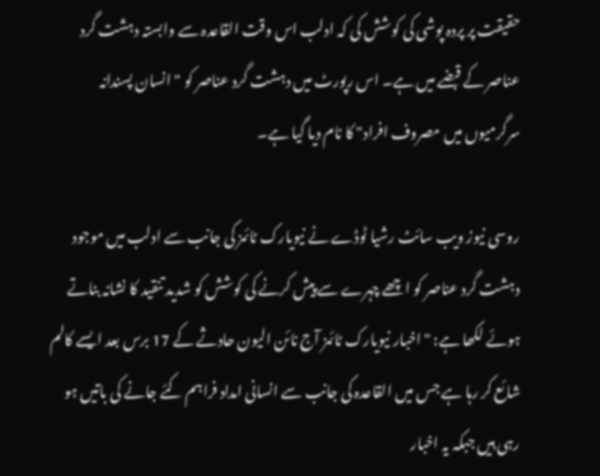حقیقت پر پردہ پوشی کی کوشش کی کہ ادلب اس وقت القاعدہ سے وابستہ دہشت گرد عناصر کے قبضے میں ہے۔ اس رپورٹ میں دہشت گرد عناصر کو "انسان پسندانہ سرگرمیوں میں مصروف افراد" کا نام دیا گیا ہے۔

روسی نیوز ویب سائٹ رشیا ٹوڈے نے نیویارک ٹائمز کی جانب سے ادلب میں موجود دہشت گرد عناصر کو اچھے چہرے سے پیش کرنے کی کوشش کو شدید تنقید کا نشانہ بناتے ہوئے لکھا ہے: "اخبار نیویارک ٹائمز آج نائن الیون حادثے کے 17 برس بعد ایسے کالم شائع کر رہا ہے جس میں القاعدہ کی جانب سے انسانی امداد فراہم کئے جانے کی باتیں ہو رہی ہیں جبکہ یہ اخبار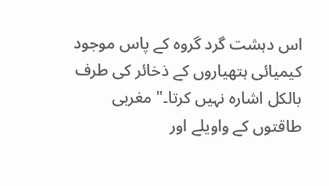اس دہشت گرد گروہ کے پاس موجود کیمیائی ہتھیاروں کے ذخائر کی طرف بالکل اشارہ نہیں کرتا۔" مغربی طاقتوں کے واویلے اور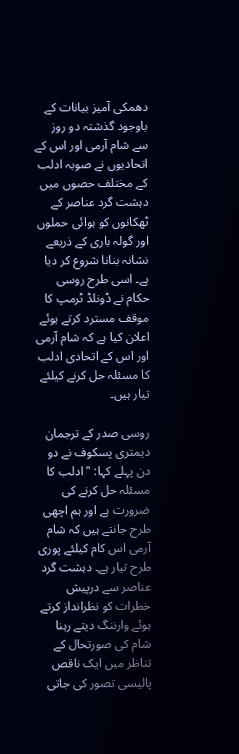دھمکی آمیز بیانات کے باوجود گذشتہ دو روز سے شام آرمی اور اس کے اتحادیوں نے صوبہ ادلب کے مختلف حصوں میں دہشت گرد عناصر کے ٹھکانوں کو ہوائی حملوں اور گولہ باری کے ذریعے نشانہ بنانا شروع کر دیا ہے۔ اسی طرح روسی حکام نے ڈونلڈ ٹرمپ کا موقف مسترد کرتے ہوئے اعلان کیا ہے کہ شام آرمی اور اس کے اتحادی ادلب کا مسئلہ حل کرنے کیلئے تیار ہیں۔

روسی صدر کے ترجمان دیمتری پسکوف نے دو دن پہلے کہا: "ادلب کا مسئلہ حل کرنے کی ضرورت ہے اور ہم اچھی طرح جانتے ہیں کہ شام آرمی اس کام کیلئے پوری طرح تیار ہے۔ دہشت گرد عناصر سے درپیش خطرات کو نظرانداز کرتے ہوئے وارننگ دیتے رہنا شام کی صورتحال کے تناظر میں ایک ناقص پالیسی تصور کی جاتی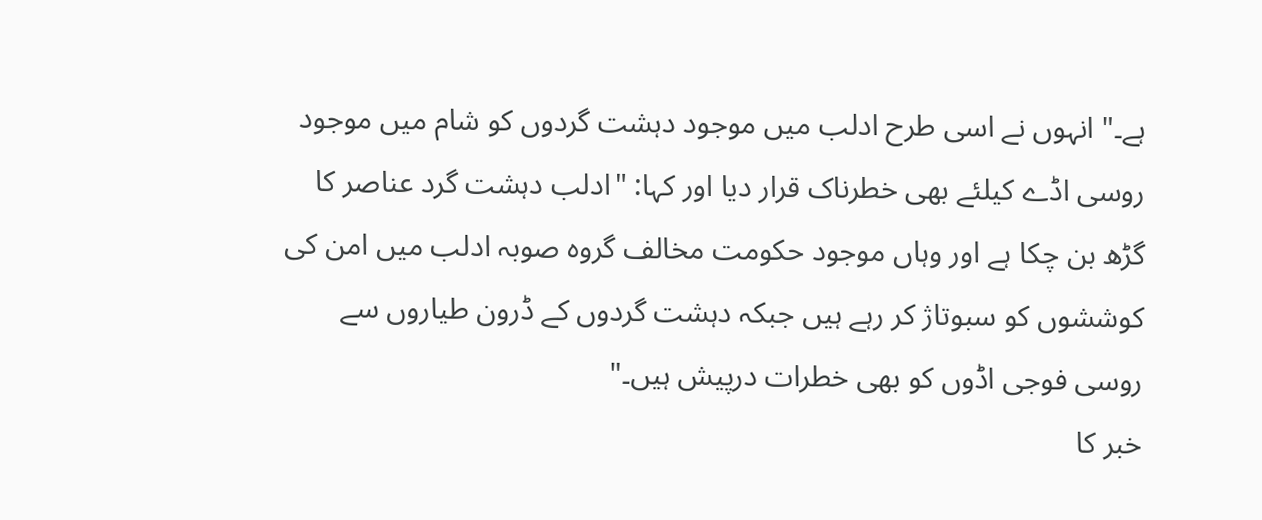ہے۔" انہوں نے اسی طرح ادلب میں موجود دہشت گردوں کو شام میں موجود روسی اڈے کیلئے بھی خطرناک قرار دیا اور کہا: "ادلب دہشت گرد عناصر کا گڑھ بن چکا ہے اور وہاں موجود حکومت مخالف گروہ صوبہ ادلب میں امن کی کوششوں کو سبوتاژ کر رہے ہیں جبکہ دہشت گردوں کے ڈرون طیاروں سے روسی فوجی اڈوں کو بھی خطرات درپیش ہیں۔"
خبر کا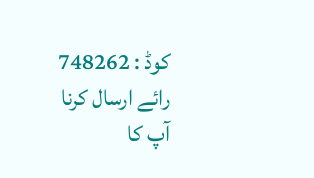کوڈ : 748262
رائے ارسال کرنا
آپ کا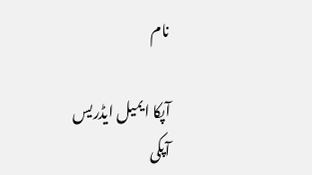نام

آپکا ایمیل ایڈریس
آپکی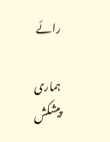رائے

ہماری پیشکش